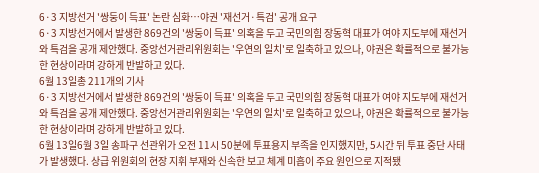6·3 지방선거 '쌍둥이 득표' 논란 심화…야권 '재선거·특검' 공개 요구
6·3 지방선거에서 발생한 869건의 '쌍둥이 득표' 의혹을 두고 국민의힘 장동혁 대표가 여야 지도부에 재선거와 특검을 공개 제안했다. 중앙선거관리위원회는 '우연의 일치'로 일축하고 있으나, 야권은 확률적으로 불가능한 현상이라며 강하게 반발하고 있다.
6월 13일총 211개의 기사
6·3 지방선거에서 발생한 869건의 '쌍둥이 득표' 의혹을 두고 국민의힘 장동혁 대표가 여야 지도부에 재선거와 특검을 공개 제안했다. 중앙선거관리위원회는 '우연의 일치'로 일축하고 있으나, 야권은 확률적으로 불가능한 현상이라며 강하게 반발하고 있다.
6월 13일6월 3일 송파구 선관위가 오전 11시 50분에 투표용지 부족을 인지했지만, 5시간 뒤 투표 중단 사태가 발생했다. 상급 위원회의 현장 지휘 부재와 신속한 보고 체계 미흡이 주요 원인으로 지적됐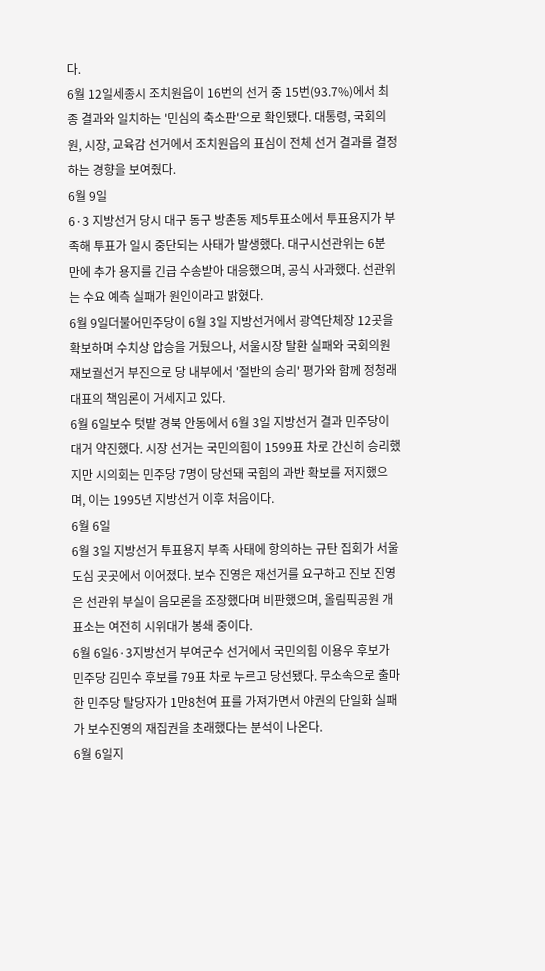다.
6월 12일세종시 조치원읍이 16번의 선거 중 15번(93.7%)에서 최종 결과와 일치하는 '민심의 축소판'으로 확인됐다. 대통령, 국회의원, 시장, 교육감 선거에서 조치원읍의 표심이 전체 선거 결과를 결정하는 경향을 보여줬다.
6월 9일
6·3 지방선거 당시 대구 동구 방촌동 제5투표소에서 투표용지가 부족해 투표가 일시 중단되는 사태가 발생했다. 대구시선관위는 6분 만에 추가 용지를 긴급 수송받아 대응했으며, 공식 사과했다. 선관위는 수요 예측 실패가 원인이라고 밝혔다.
6월 9일더불어민주당이 6월 3일 지방선거에서 광역단체장 12곳을 확보하며 수치상 압승을 거뒀으나, 서울시장 탈환 실패와 국회의원 재보궐선거 부진으로 당 내부에서 '절반의 승리' 평가와 함께 정청래 대표의 책임론이 거세지고 있다.
6월 6일보수 텃밭 경북 안동에서 6월 3일 지방선거 결과 민주당이 대거 약진했다. 시장 선거는 국민의힘이 1599표 차로 간신히 승리했지만 시의회는 민주당 7명이 당선돼 국힘의 과반 확보를 저지했으며, 이는 1995년 지방선거 이후 처음이다.
6월 6일
6월 3일 지방선거 투표용지 부족 사태에 항의하는 규탄 집회가 서울 도심 곳곳에서 이어졌다. 보수 진영은 재선거를 요구하고 진보 진영은 선관위 부실이 음모론을 조장했다며 비판했으며, 올림픽공원 개표소는 여전히 시위대가 봉쇄 중이다.
6월 6일6·3지방선거 부여군수 선거에서 국민의힘 이용우 후보가 민주당 김민수 후보를 79표 차로 누르고 당선됐다. 무소속으로 출마한 민주당 탈당자가 1만8천여 표를 가져가면서 야권의 단일화 실패가 보수진영의 재집권을 초래했다는 분석이 나온다.
6월 6일지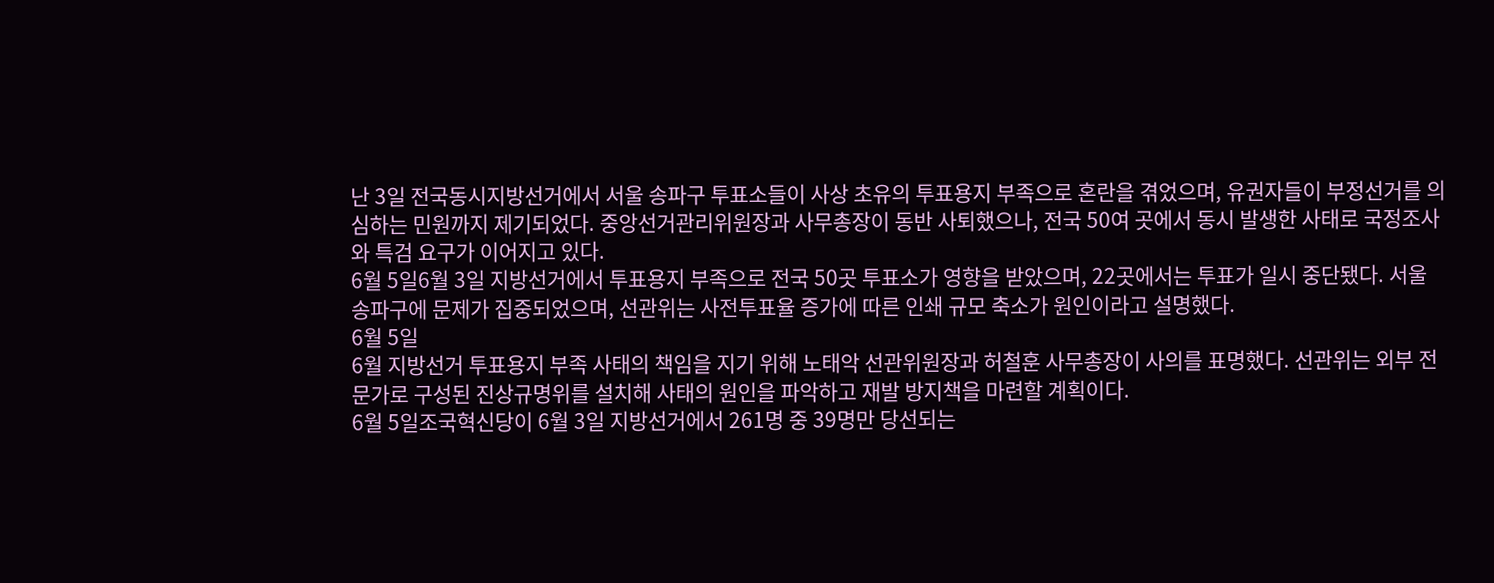난 3일 전국동시지방선거에서 서울 송파구 투표소들이 사상 초유의 투표용지 부족으로 혼란을 겪었으며, 유권자들이 부정선거를 의심하는 민원까지 제기되었다. 중앙선거관리위원장과 사무총장이 동반 사퇴했으나, 전국 50여 곳에서 동시 발생한 사태로 국정조사와 특검 요구가 이어지고 있다.
6월 5일6월 3일 지방선거에서 투표용지 부족으로 전국 50곳 투표소가 영향을 받았으며, 22곳에서는 투표가 일시 중단됐다. 서울 송파구에 문제가 집중되었으며, 선관위는 사전투표율 증가에 따른 인쇄 규모 축소가 원인이라고 설명했다.
6월 5일
6월 지방선거 투표용지 부족 사태의 책임을 지기 위해 노태악 선관위원장과 허철훈 사무총장이 사의를 표명했다. 선관위는 외부 전문가로 구성된 진상규명위를 설치해 사태의 원인을 파악하고 재발 방지책을 마련할 계획이다.
6월 5일조국혁신당이 6월 3일 지방선거에서 261명 중 39명만 당선되는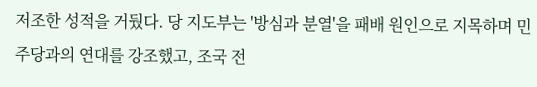저조한 성적을 거뒀다. 당 지도부는 '방심과 분열'을 패배 원인으로 지목하며 민주당과의 연대를 강조했고, 조국 전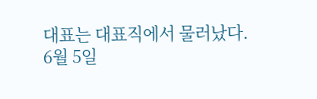대표는 대표직에서 물러났다.
6월 5일